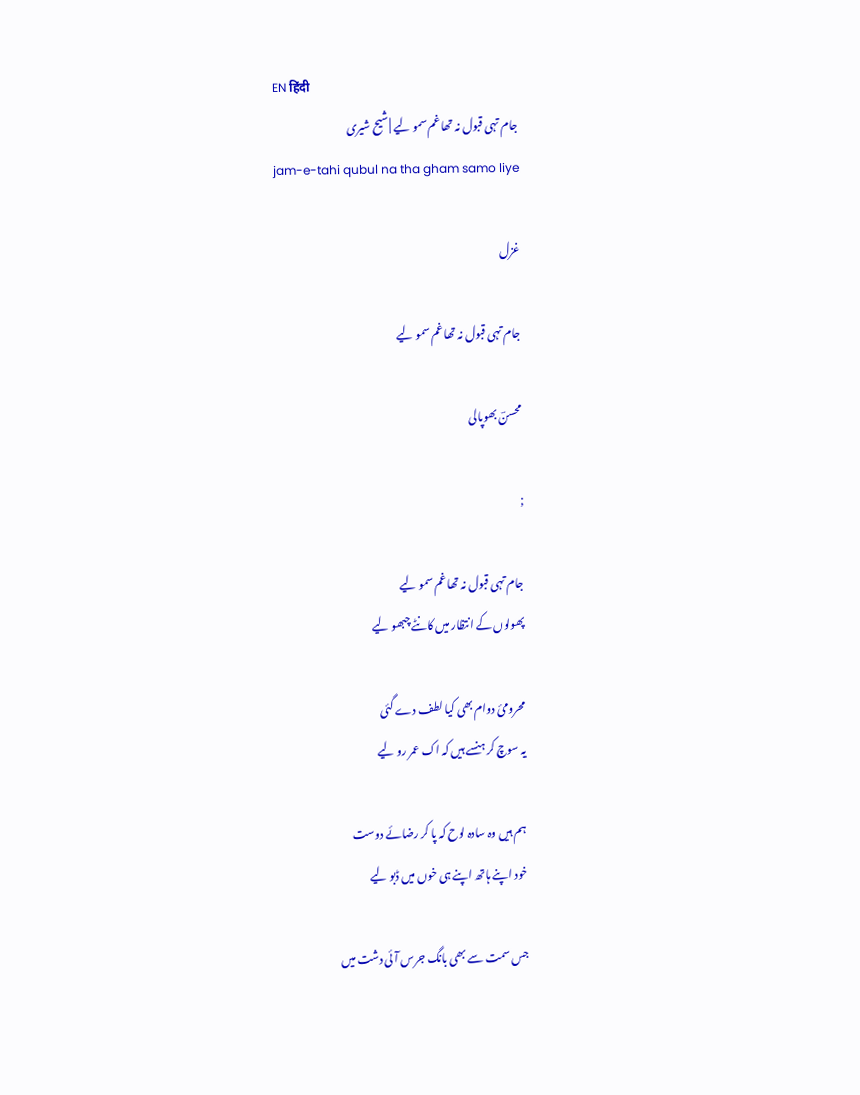EN हिंदी
جام تہی قبول نہ تھا غم سمو لیے | شیح شیری
jam-e-tahi qubul na tha gham samo liye

غزل

جام تہی قبول نہ تھا غم سمو لیے

محسنؔ بھوپالی

;

جام تہی قبول نہ تھا غم سمو لیے
پھولوں کے انتظار میں کانٹے چبھو لیے

محرومیٔ دوام بھی کیا لطف دے گئی
یہ سوچ کر ہنسے ہیں کہ اک عمر رو لیے

ہم ہیں وہ سادہ لوح کہ پا کر رضائے دوست
خود اپنے ہاتھ اپنے ہی خوں میں ڈبو لیے

جس سمت سے بھی بانگ جرس آئی دشت میں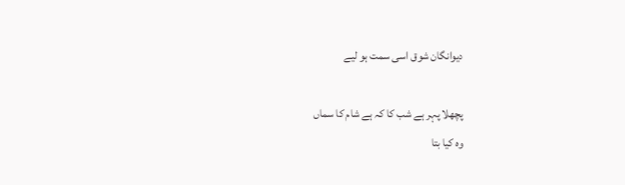دیوانگان شوق اسی سمت ہو لیے

پچھلا پہر ہے شب کا کہ ہے شام کا سماں
وہ کیا بتا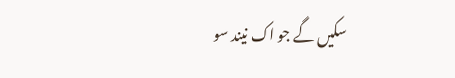سکیں گے جو اک نیند سو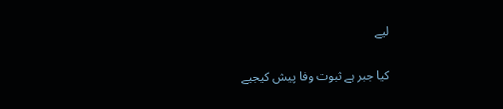لیے

کیا جبر ہے ثبوت وفا پیش کیجیے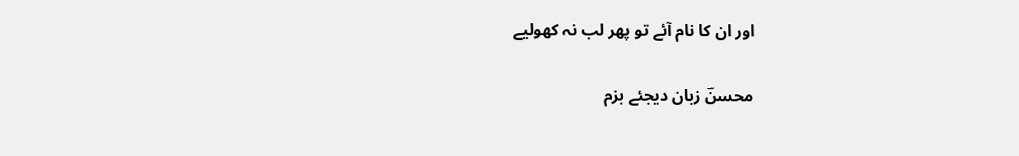اور ان کا نام آئے تو پھر لب نہ کھولیے

محسنؔ زبان دیجئے بزم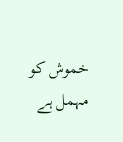خموش کو
مہمل ہے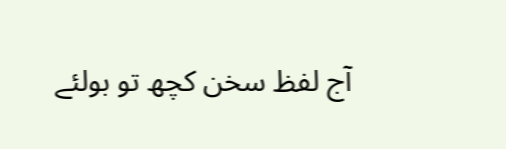آج لفظ سخن کچھ تو بولئے